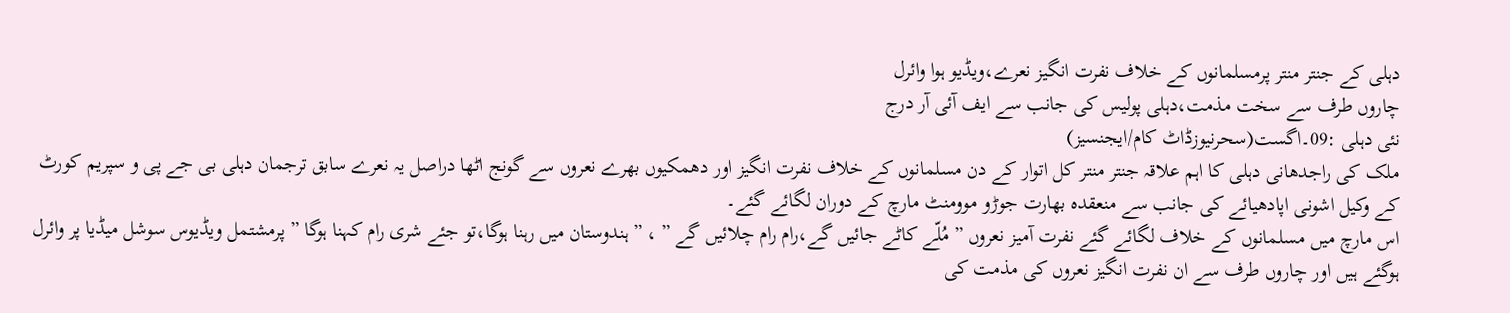دہلی کے جنتر منتر پرمسلمانوں کے خلاف نفرت انگیز نعرے،ویڈیو ہوا وائرل
چاروں طرف سے سخت مذمت،دہلی پولیس کی جانب سے ایف آئی آر درج
نئی دہلی :09۔اگست(سحرنیوزڈاٹ کام/ایجنسیز)
ملک کی راجدھانی دہلی کا اہم علاقہ جنتر منتر کل اتوار کے دن مسلمانوں کے خلاف نفرت انگیز اور دھمکیوں بھرے نعروں سے گونج اٹھا دراصل یہ نعرے سابق ترجمان دہلی بی جے پی و سپریم کورٹ کے وکیل اشونی اپادھیائے کی جانب سے منعقدہ بھارت جوڑو موومنٹ مارچ کے دوران لگائے گئے۔
اس مارچ میں مسلمانوں کے خلاف لگائے گئے نفرت آمیز نعروں ” مُلّے کاٹے جائیں گے،رام رام چلائیں گے ” ، ” ہندوستان میں رہنا ہوگا،تو جئے شری رام کہنا ہوگا ” پرمشتمل ویڈیوس سوشل میڈیا پر وائرل ہوگئے ہیں اور چاروں طرف سے ان نفرت انگیز نعروں کی مذمت کی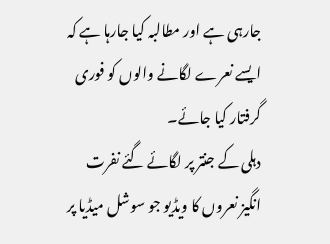جارہی ہے اور مطالبہ کیا جارہا ہے کہ ایسے نعرے لگانے والوں کو فوری گرفتار کیا جائے۔
دہلی کے جنتر پر لگائے گئے نفرت انگیز نعروں کا ویڈیو جو سوشل میڈیا پر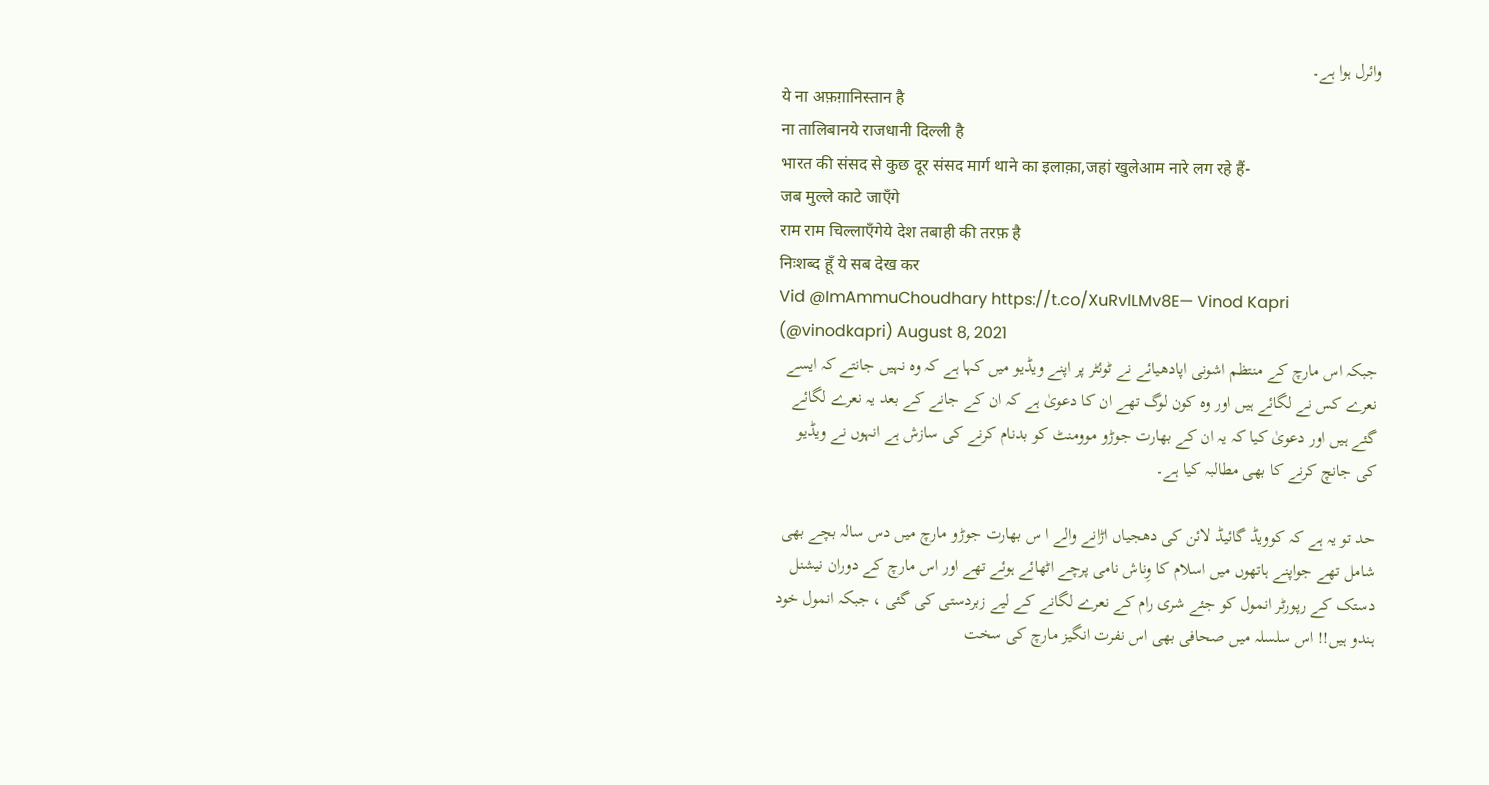وائرل ہوا ہے۔
ये ना अफ़ग़ानिस्तान है
ना तालिबानये राजधानी दिल्ली है
भारत की संसद से कुछ दूर संसद मार्ग थाने का इलाक़ा,जहां खुलेआम नारे लग रहे हैं-
जब मुल्ले काटे जाएँगे
राम राम चिल्लाएँगेये देश तबाही की तरफ़ है
निःशब्द हूँ ये सब देख कर
Vid @ImAmmuChoudhary https://t.co/XuRvlLMv8E— Vinod Kapri (@vinodkapri) August 8, 2021
جبکہ اس مارچ کے منتظم اشونی اپادھیائے نے ٹوئٹر پر اپنے ویڈیو میں کہا ہے کہ وہ نہیں جانتے کہ ایسے نعرے کس نے لگائے ہیں اور وہ کون لوگ تھے ان کا دعویٰ ہے کہ ان کے جانے کے بعد یہ نعرے لگائے گئے ہیں اور دعویٰ کیا کہ یہ ان کے بھارت جوڑو موومنٹ کو بدنام کرنے کی سازش ہے انہوں نے ویڈیو کی جانچ کرنے کا بھی مطالبہ کیا ہے۔

حد تو یہ ہے کہ کوویڈ گائیڈ لائن کی دھجیاں اڑانے والے ا س بھارت جوڑو مارچ میں دس سالہ بچے بھی شامل تھے جواپنے ہاتھوں میں اسلام کا وِناش نامی پرچے اٹھائے ہوئے تھے اور اس مارچ کے دوران نیشنل دستک کے رپورٹر انمول کو جئے شری رام کے نعرے لگانے کے لیے زبردستی کی گئی ، جبکہ انمول خود ہندو ہیں!! اس سلسلہ میں صحافی بھی اس نفرت انگیز مارچ کی سخت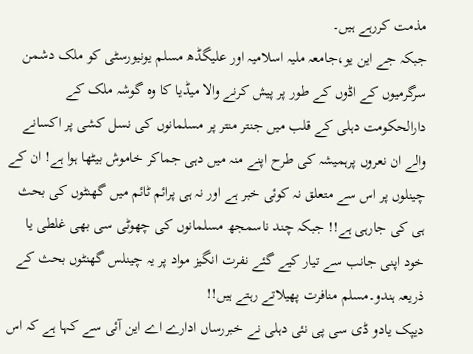مذمت کررہے ہیں۔
جبکہ جے این یو،جامعہ ملیہ اسلامیہ اور علیگڈھ مسلم یونیورسٹی کو ملک دشمن سرگرمیوں کے اڈوں کے طور پر پیش کرنے والا میڈیا کا وہ گوشہ ملک کے دارالحکومت دہلی کے قلب میں جنتر منتر پر مسلمانوں کی نسل کشی پر اکسانے والے ان نعروں پرہمیشہ کی طرح اپنے منہ میں دہی جماکر خاموش بیٹھا ہوا ہے! ان کے چینلوں پر اس سے متعلق نہ کوئی خبر ہے اور نہ ہی پرائم ٹائم میں گھنٹوں کی بحث ہی کی جارہی ہے!! جبکہ چند ناسمجھ مسلمانوں کی چھوٹی سی بھی غلطی یا خود اپنی جانب سے تیار کیے گئے نفرت انگیز مواد پر یہ چینلس گھنٹوں بحث کے ذریعہ ہندو۔مسلم منافرت پھیلاتے رہتے ہیں!!
دیپک یادو ڈی سی پی نئی دہلی نے خبررساں ادارے اے این آئی سے کہا ہے کہ اس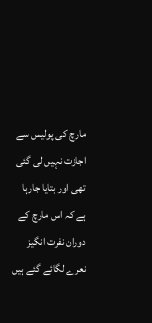مارچ کی پولیس سے اجازت نہیں لی گئی تھی اور بتایا جارہا ہے کہ اس مارچ کے دوران نفرت انگیز نعرے لگائے گئے ہیں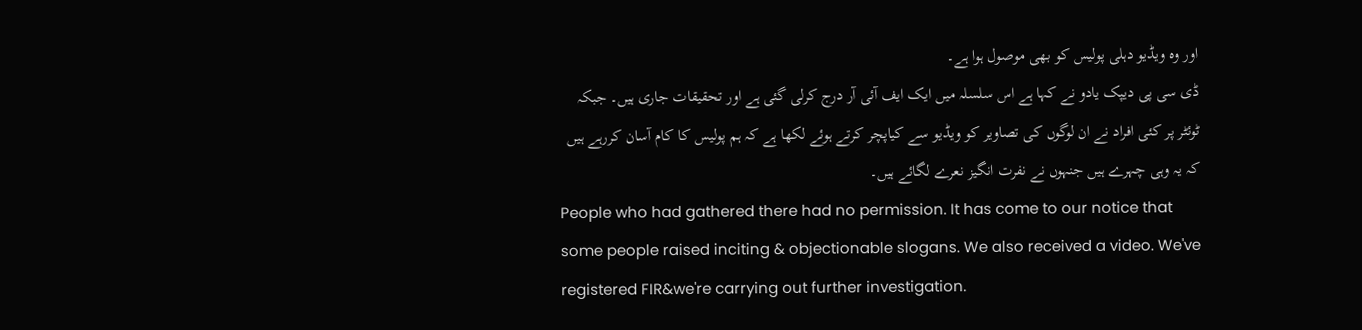اور وہ ویڈیو دہلی پولیس کو بھی موصول ہوا ہے۔
ڈی سی پی دیپک یادو نے کہا ہے اس سلسلہ میں ایک ایف آئی آر درج کرلی گئی ہے اور تحقیقات جاری ہیں۔ جبکہ ٹوئٹر پر کئی افراد نے ان لوگوں کی تصاویر کو ویڈیو سے کیاپچر کرتے ہوئے لکھا ہے کہ ہم پولیس کا کام آسان کررہے ہیں کہ یہ وہی چہرے ہیں جنہوں نے نفرت انگیز نعرے لگائے ہیں۔
People who had gathered there had no permission. It has come to our notice that some people raised inciting & objectionable slogans. We also received a video. We've registered FIR&we're carrying out further investigation.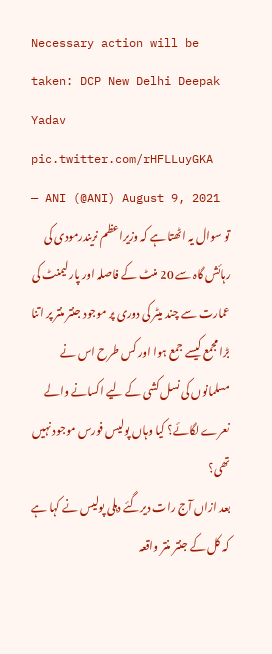Necessary action will be taken: DCP New Delhi Deepak Yadav pic.twitter.com/rHFLLuyGKA
— ANI (@ANI) August 9, 2021
تو سوال یہ اٹھتا ہے کہ وزیراعظم نریندرمودی کی رہائش گاہ سے 20 منٹ کے فاصلہ اور پارلیمنٹ کی عمارت سے چند میٹر کی دوری پر موجود جنتر منتر پر اتنا بڑا مجمع کیسے جمع ہوا اور کس طرح اس نے مسلمانوں کی نسل کشی کے لیے اکسانے والے نعرے لگائے؟ کیا وہاں پولیس فورس موجود نہیں تھی؟
بعد ازاں آج رات دیرگئے دہلی پولیس نے کہا ہے کہ کل کے جنتر منتر واقعہ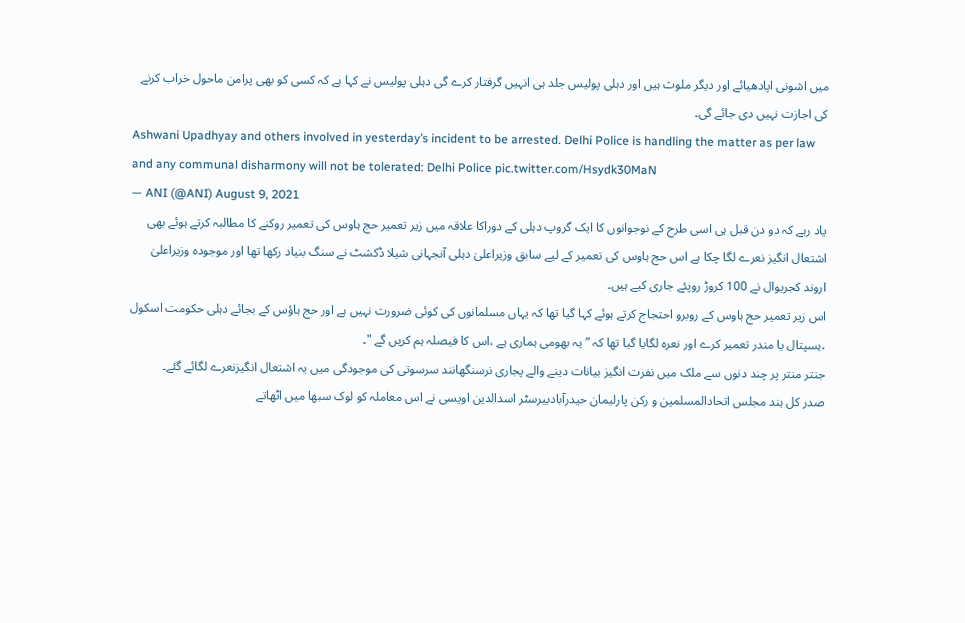میں اشونی اپادھیائے اور دیگر ملوث ہیں اور دہلی پولیس جلد ہی انہیں گرفتار کرے گی دہلی پولیس نے کہا ہے کہ کسی کو بھی پرامن ماحول خراب کرنے کی اجازت نہیں دی جائے گی۔
Ashwani Upadhyay and others involved in yesterday’s incident to be arrested. Delhi Police is handling the matter as per law and any communal disharmony will not be tolerated: Delhi Police pic.twitter.com/Hsydk30MaN
— ANI (@ANI) August 9, 2021
یاد رہے کہ دو دن قبل ہی اسی طرح کے نوجوانوں کا ایک گروپ دہلی کے دوراکا علاقہ میں زیر تعمیر حج ہاوس کی تعمیر روکنے کا مطالبہ کرتے ہوئے بھی اشتعال انگیز نعرے لگا چکا ہے اس حج ہاوس کی تعمیر کے لیے سابق وزیراعلیٰ دہلی آنجہانی شیلا ڈکشٹ نے سنگ بنیاد رکھا تھا اور موجودہ وزیراعلیٰ اروند کجریوال نے 100 کروڑ روپئے جاری کیے ہیں۔
اس زیر تعمیر حج ہاوس کے روبرو احتجاج کرتے ہوئے کہا گیا تھا کہ یہاں مسلمانوں کی کوئی ضرورت نہیں ہے اور حج ہاؤس کے بجائے دہلی حکومت اسکول ،ہسپتال یا مندر تعمیر کرے اور نعرہ لگایا گیا تھا کہ ” یہ بھومی ہماری ہے ،اس کا فیصلہ ہم کریں گے "۔
جنتر منتر پر چند دنوں سے ملک میں نفرت انگیز بیانات دینے والے پجاری نرسنگھانند سرسوتی کی موجودگی میں یہ اشتعال انگیزنعرے لگائے گئے۔
صدر کل ہند مجلس اتحادالمسلمین و رکن پارلیمان حیدرآبادبیرسٹر اسدالدین اویسی نے اس معاملہ کو لوک سبھا میں اٹھاتے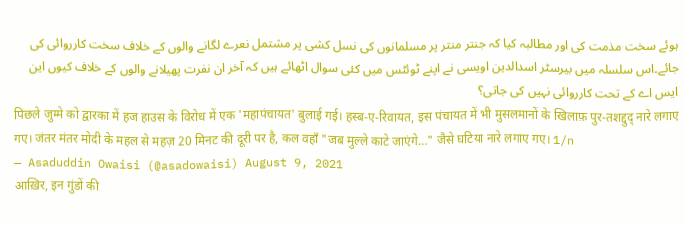ہوئے سخت مذمت کی اور مطالبہ کیا کہ جنتر منتر پر مسلمانوں کی نسل کشی پر مشتمل نعرے لگانے والوں کے خلاف سخت کارروائی کی جائے۔اس سلسلہ میں بیرسٹر اسدالدین اویسی نے اپنے ٹوئٹس میں کئی سوال اٹھائے ہیں کہ آخر ان نفرت پھیلانے والوں کے خلاف کیوں این ایس اے کے تحت کارروائی نہیں کی جاتی؟
पिछले जुम्मे को द्वारका में हज हाउस के विरोध में एक 'महापंचायत' बुलाई गई। हस्ब-ए-रिवायत, इस पंचायत में भी मुसलमानों के खिलाफ़ पुर-तशद्दुद् नारे लगाए गए। जंतर मंतर मोदी के महल से महज़ 20 मिनट की दूरी पर है, कल वहाँ "जब मुल्ले काटे जाएंगे…" जैसे घटिया नारे लगाए गए। 1/n
— Asaduddin Owaisi (@asadowaisi) August 9, 2021
आख़िर, इन गुंडों की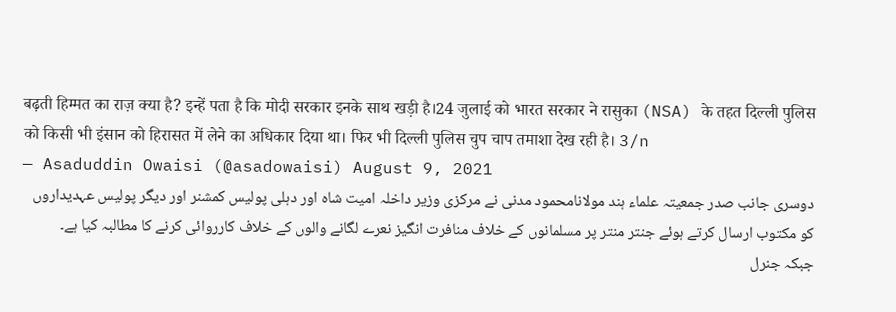बढ़ती हिम्मत का राज़ क्या है? इन्हें पता है कि मोदी सरकार इनके साथ खड़ी है।24 जुलाई को भारत सरकार ने रासुका (NSA) के तहत दिल्ली पुलिस को किसी भी इंसान को हिरासत में लेने का अधिकार दिया था। फिर भी दिल्ली पुलिस चुप चाप तमाशा देख रही है। 3/n
— Asaduddin Owaisi (@asadowaisi) August 9, 2021
دوسری جانب صدر جمعیتہ علماء ہند مولانامحمود مدنی نے مرکزی وزیر داخلہ امیت شاہ اور دہلی پولیس کمشنر اور دیگر پولیس عہدیداروں کو مکتوب ارسال کرتے ہوئے جنتر منتر پر مسلمانوں کے خلاف منافرت انگیز نعرے لگانے والوں کے خلاف کارروائی کرنے کا مطالبہ کیا ہے۔
جبکہ جنرل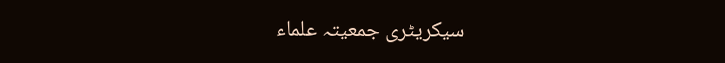سیکریٹری جمعیتہ علماء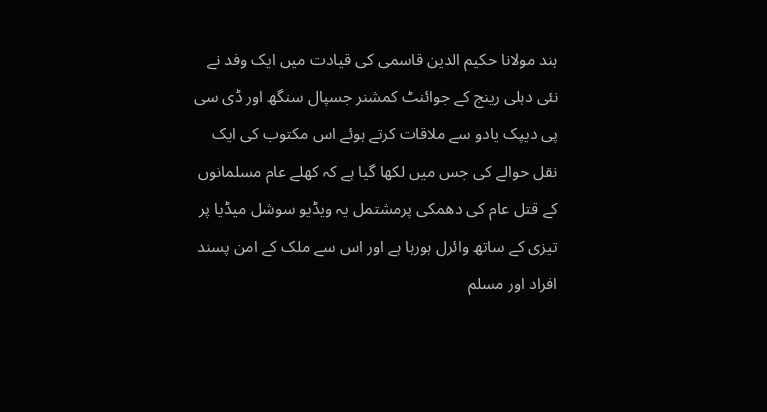ہند مولانا حکیم الدین قاسمی کی قیادت میں ایک وفد نے نئی دہلی رینج کے جوائنٹ کمشنر جسپال سنگھ اور ڈی سی پی دیپک یادو سے ملاقات کرتے ہوئے اس مکتوب کی ایک نقل حوالے کی جس میں لکھا گیا ہے کہ کھلے عام مسلمانوں کے قتل عام کی دھمکی پرمشتمل یہ ویڈیو سوشل میڈیا پر تیزی کے ساتھ وائرل ہورہا ہے اور اس سے ملک کے امن پسند افراد اور مسلم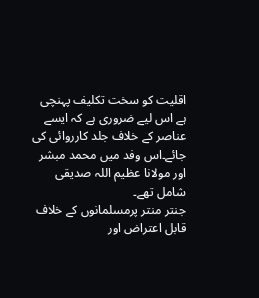اقلیت کو سخت تکلیف پہنچی ہے اس لیے ضروری ہے کہ ایسے عناصر کے خلاف جلد کارروائی کی جائے۔اس وفد میں محمد مبشر اور مولانا عظیم اللہ صدیقی شامل تھے۔
جنتر منتر پرمسلمانوں کے خلاف قابل اعتراض اور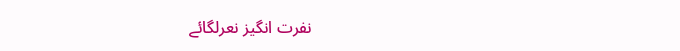نفرت انگیز نعرلگائے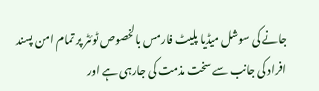جانے کی سوشل میڈیا پلیٹ فارمس بالخصوص ٹوئٹر پر تمام امن پسند افراد کی جانب سے سخت مذمت کی جارہی ہے اور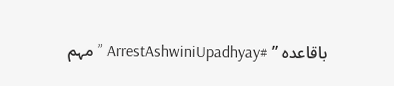باقاعدہ ” #ArrestAshwiniUpadhyay ” مہم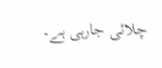چلائی جارہی ہے۔